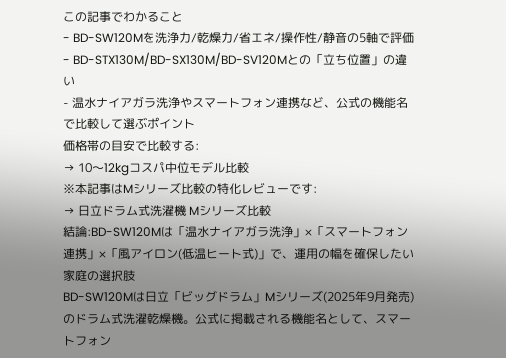この記事でわかること
- BD-SW120Mを洗浄力/乾燥力/省エネ/操作性/静音の5軸で評価
- BD-STX130M/BD-SX130M/BD-SV120Mとの「立ち位置」の違い
- 温水ナイアガラ洗浄やスマートフォン連携など、公式の機能名で比較して選ぶポイント
価格帯の目安で比較する:
→ 10〜12kgコスパ中位モデル比較
※本記事はMシリーズ比較の特化レビューです:
→ 日立ドラム式洗濯機 Mシリーズ比較
結論:BD-SW120Mは「温水ナイアガラ洗浄」×「スマートフォン連携」×「風アイロン(低温ヒート式)」で、運用の幅を確保したい家庭の選択肢
BD-SW120Mは日立「ビッグドラム」Mシリーズ(2025年9月発売)のドラム式洗濯乾燥機。公式に掲載される機能名として、スマートフォン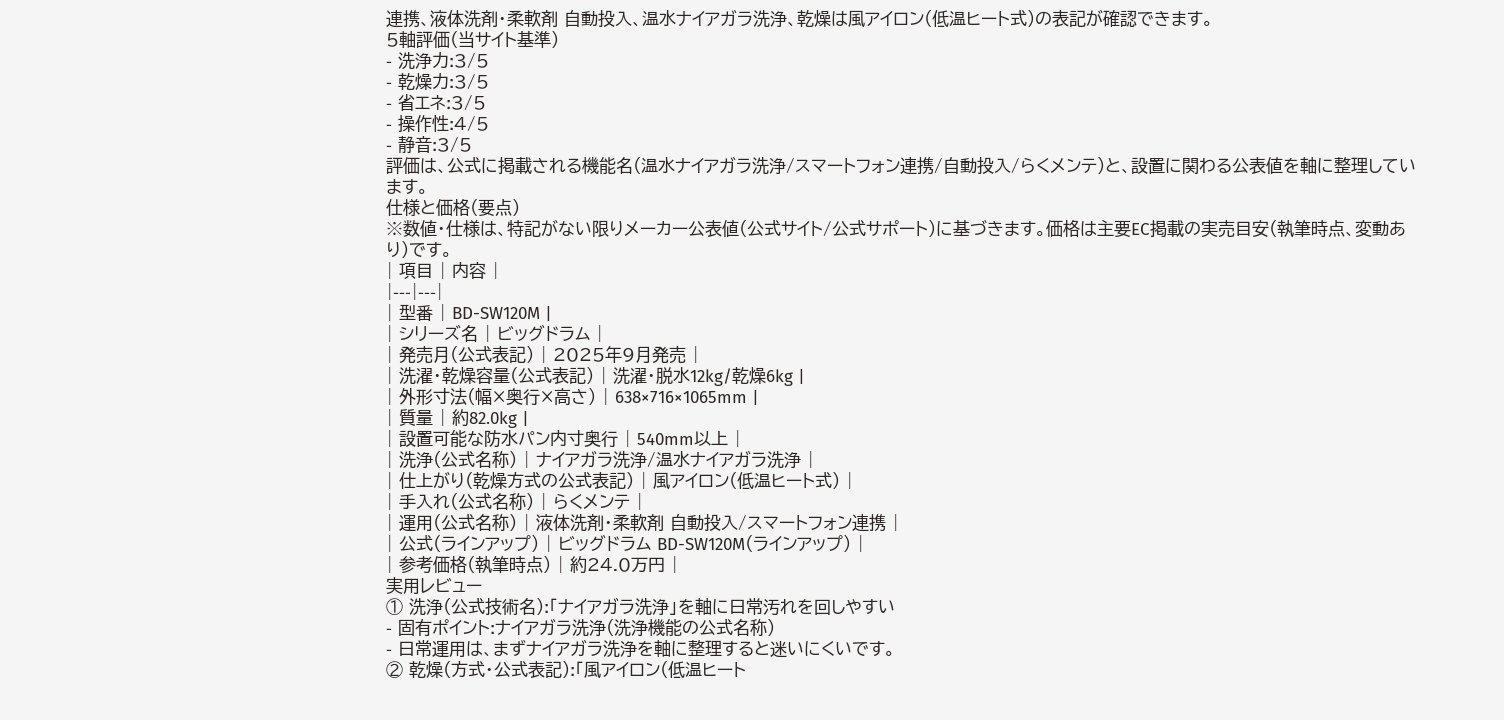連携、液体洗剤・柔軟剤 自動投入、温水ナイアガラ洗浄、乾燥は風アイロン(低温ヒート式)の表記が確認できます。
5軸評価(当サイト基準)
- 洗浄力:3/5
- 乾燥力:3/5
- 省エネ:3/5
- 操作性:4/5
- 静音:3/5
評価は、公式に掲載される機能名(温水ナイアガラ洗浄/スマートフォン連携/自動投入/らくメンテ)と、設置に関わる公表値を軸に整理しています。
仕様と価格(要点)
※数値・仕様は、特記がない限りメーカー公表値(公式サイト/公式サポート)に基づきます。価格は主要EC掲載の実売目安(執筆時点、変動あり)です。
| 項目 | 内容 |
|---|---|
| 型番 | BD-SW120M |
| シリーズ名 | ビッグドラム |
| 発売月(公式表記) | 2025年9月発売 |
| 洗濯・乾燥容量(公式表記) | 洗濯・脱水12kg/乾燥6kg |
| 外形寸法(幅×奥行×高さ) | 638×716×1065mm |
| 質量 | 約82.0kg |
| 設置可能な防水パン内寸奥行 | 540mm以上 |
| 洗浄(公式名称) | ナイアガラ洗浄/温水ナイアガラ洗浄 |
| 仕上がり(乾燥方式の公式表記) | 風アイロン(低温ヒート式) |
| 手入れ(公式名称) | らくメンテ |
| 運用(公式名称) | 液体洗剤・柔軟剤 自動投入/スマートフォン連携 |
| 公式(ラインアップ) | ビッグドラム BD-SW120M(ラインアップ) |
| 参考価格(執筆時点) | 約24.0万円 |
実用レビュー
① 洗浄(公式技術名):「ナイアガラ洗浄」を軸に日常汚れを回しやすい
- 固有ポイント:ナイアガラ洗浄(洗浄機能の公式名称)
- 日常運用は、まずナイアガラ洗浄を軸に整理すると迷いにくいです。
② 乾燥(方式・公式表記):「風アイロン(低温ヒート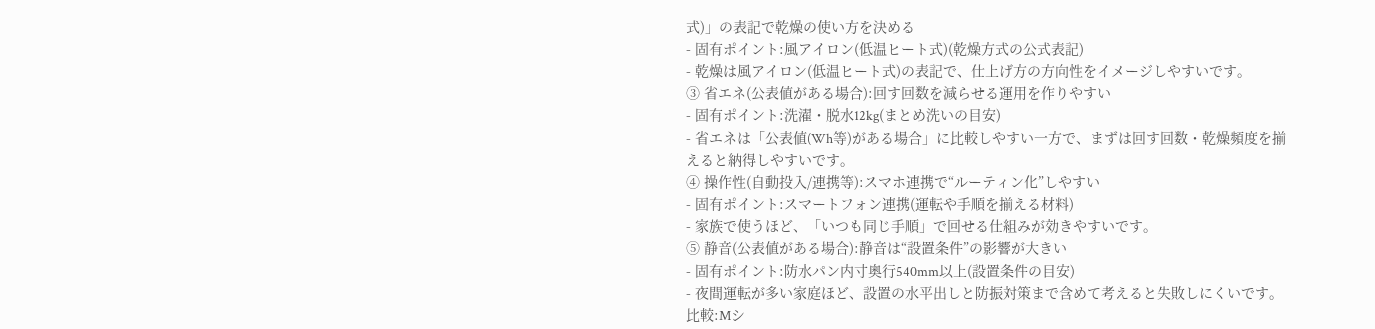式)」の表記で乾燥の使い方を決める
- 固有ポイント:風アイロン(低温ヒート式)(乾燥方式の公式表記)
- 乾燥は風アイロン(低温ヒート式)の表記で、仕上げ方の方向性をイメージしやすいです。
③ 省エネ(公表値がある場合):回す回数を減らせる運用を作りやすい
- 固有ポイント:洗濯・脱水12kg(まとめ洗いの目安)
- 省エネは「公表値(Wh等)がある場合」に比較しやすい一方で、まずは回す回数・乾燥頻度を揃えると納得しやすいです。
④ 操作性(自動投入/連携等):スマホ連携で“ルーティン化”しやすい
- 固有ポイント:スマートフォン連携(運転や手順を揃える材料)
- 家族で使うほど、「いつも同じ手順」で回せる仕組みが効きやすいです。
⑤ 静音(公表値がある場合):静音は“設置条件”の影響が大きい
- 固有ポイント:防水パン内寸奥行540mm以上(設置条件の目安)
- 夜間運転が多い家庭ほど、設置の水平出しと防振対策まで含めて考えると失敗しにくいです。
比較:Mシ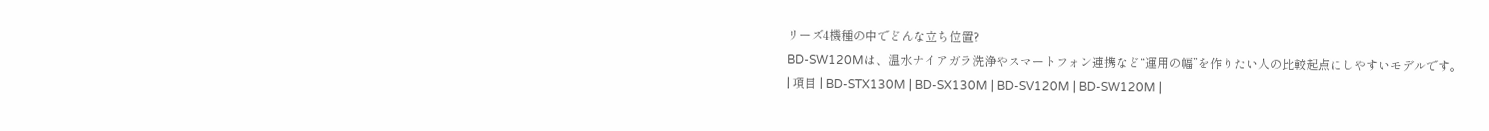リーズ4機種の中でどんな立ち位置?
BD-SW120Mは、温水ナイアガラ洗浄やスマートフォン連携など“運用の幅”を作りたい人の比較起点にしやすいモデルです。
| 項目 | BD-STX130M | BD-SX130M | BD-SV120M | BD-SW120M |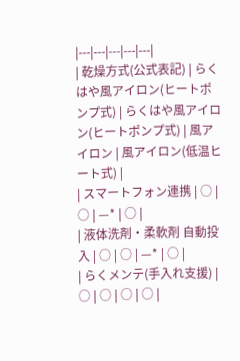|---|---|---|---|---|
| 乾燥方式(公式表記) | らくはや風アイロン(ヒートポンプ式) | らくはや風アイロン(ヒートポンプ式) | 風アイロン | 風アイロン(低温ヒート式) |
| スマートフォン連携 | ○ | ○ | —* | ○ |
| 液体洗剤・柔軟剤 自動投入 | ○ | ○ | —* | ○ |
| らくメンテ(手入れ支援) | ○ | ○ | ○ | ○ |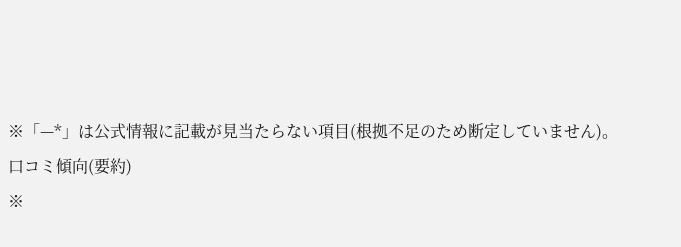※「—*」は公式情報に記載が見当たらない項目(根拠不足のため断定していません)。
口コミ傾向(要約)
※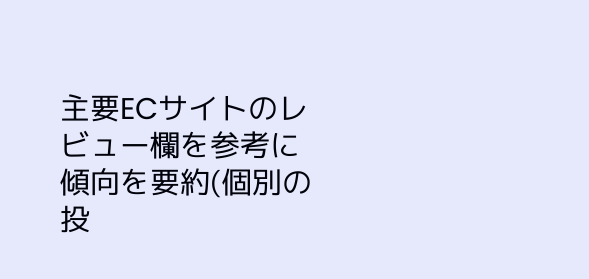主要ECサイトのレビュー欄を参考に傾向を要約(個別の投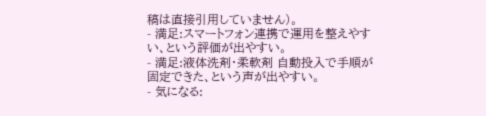稿は直接引用していません)。
- 満足:スマートフォン連携で運用を整えやすい、という評価が出やすい。
- 満足:液体洗剤・柔軟剤 自動投入で手順が固定できた、という声が出やすい。
- 気になる: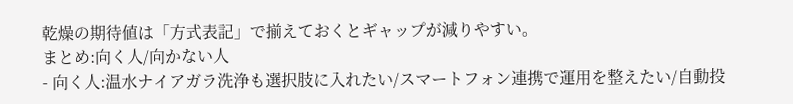乾燥の期待値は「方式表記」で揃えておくとギャップが減りやすい。
まとめ:向く人/向かない人
- 向く人:温水ナイアガラ洗浄も選択肢に入れたい/スマートフォン連携で運用を整えたい/自動投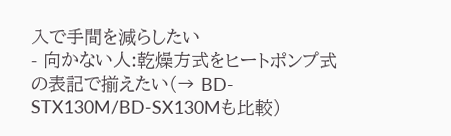入で手間を減らしたい
- 向かない人:乾燥方式をヒートポンプ式の表記で揃えたい(→ BD-STX130M/BD-SX130Mも比較)